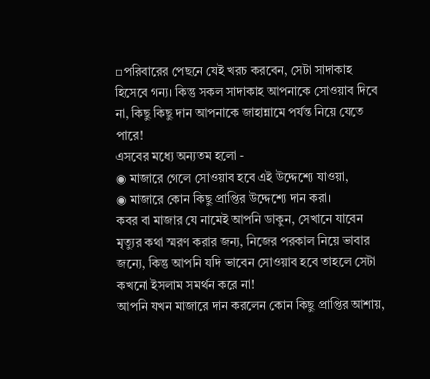▫পরিবারের পেছনে যেই খরচ করবেন, সেটা সাদাকাহ হিসেবে গন্য। কিন্তু সকল সাদাকাহ আপনাকে সোওয়াব দিবে না, কিছু কিছু দান আপনাকে জাহান্নামে পর্যন্ত নিয়ে যেতে পারে!
এসবের মধ্যে অন্যতম হলো -
◉ মাজারে গেলে সোওয়াব হবে এই উদ্দেশ্যে যাওয়া,
◉ মাজারে কোন কিছু প্রাপ্তির উদ্দেশ্যে দান করা।
কবর বা মাজার যে নামেই আপনি ডাকুন, সেখানে যাবেন মৃত্যুর কথা স্মরণ করার জন্য, নিজের পরকাল নিয়ে ভাবার জন্যে, কিন্তু আপনি যদি ভাবেন সোওয়াব হবে তাহলে সেটা কখনো ইসলাম সমর্থন করে না!
আপনি যখন মাজারে দান করলেন কোন কিছু প্রাপ্তির আশায়,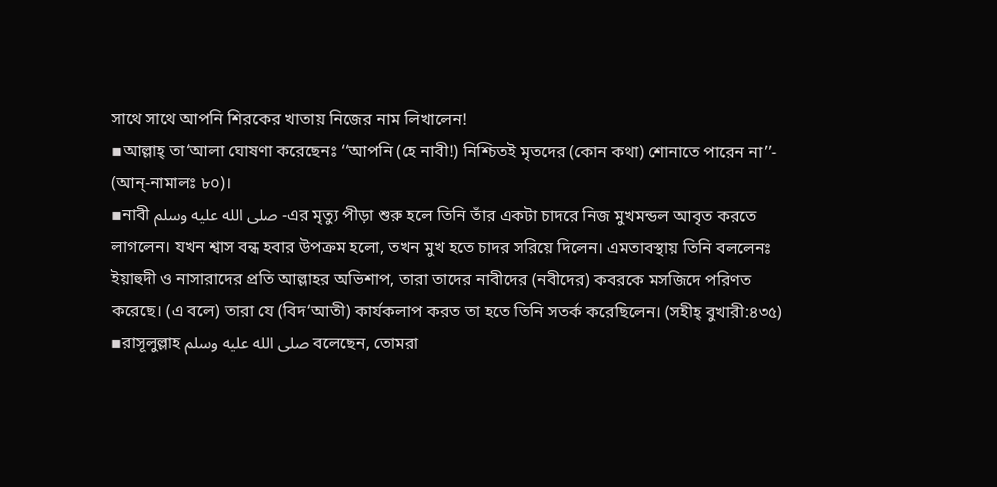সাথে সাথে আপনি শিরকের খাতায় নিজের নাম লিখালেন!
▪আল্লাহ্ তা‘আলা ঘোষণা করেছেনঃ ‘‘আপনি (হে নাবী!) নিশ্চিতই মৃতদের (কোন কথা) শোনাতে পারেন না’’- (আন্-নামালঃ ৮০)।
▪নাবী صلى الله عليه وسلم -এর মৃত্যু পীড়া শুরু হলে তিনি তাঁর একটা চাদরে নিজ মুখমন্ডল আবৃত করতে লাগলেন। যখন শ্বাস বন্ধ হবার উপক্রম হলো, তখন মুখ হতে চাদর সরিয়ে দিলেন। এমতাবস্থায় তিনি বললেনঃ ইয়াহুদী ও নাসারাদের প্রতি আল্লাহর অভিশাপ, তারা তাদের নাবীদের (নবীদের) কবরকে মসজিদে পরিণত করেছে। (এ বলে) তারা যে (বিদ‘আতী) কার্যকলাপ করত তা হতে তিনি সতর্ক করেছিলেন। (সহীহ্ বুখারী:৪৩৫)
▪রাসূলুল্লাহ صلى الله عليه وسلم বলেছেন, তোমরা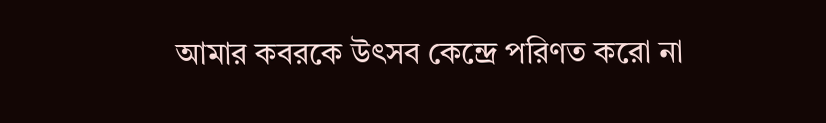আমার কবরকে উৎসব কেন্দ্রে পরিণত করো না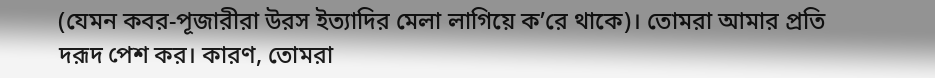(যেমন কবর-পূজারীরা উরস ইত্যাদির মেলা লাগিয়ে ক’রে থাকে)। তোমরা আমার প্রতি দরূদ পেশ কর। কারণ, তোমরা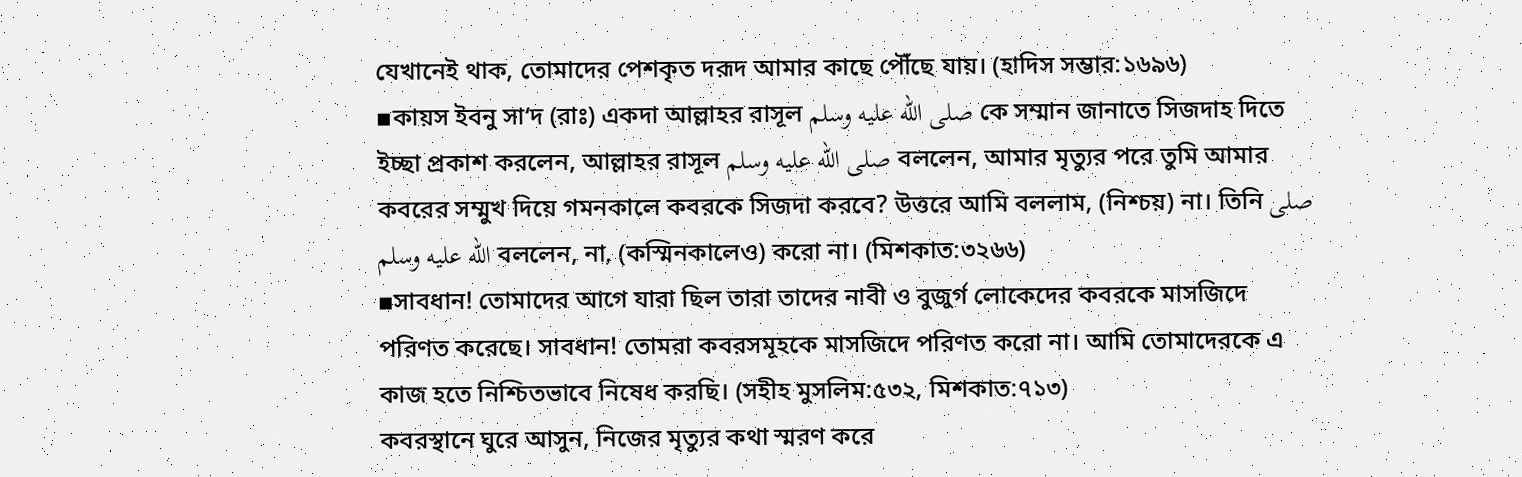যেখানেই থাক, তোমাদের পেশকৃত দরূদ আমার কাছে পৌঁছে যায়। (হাদিস সম্ভার:১৬৯৬)
▪কায়স ইবনু সা‘দ (রাঃ) একদা আল্লাহর রাসূল صلى الله عليه وسلم কে সম্মান জানাতে সিজদাহ দিতে ইচ্ছা প্রকাশ করলেন, আল্লাহর রাসূল صلى الله عليه وسلم বললেন, আমার মৃত্যুর পরে তুমি আমার কবরের সম্মুখ দিয়ে গমনকালে কবরকে সিজদা করবে? উত্তরে আমি বললাম, (নিশ্চয়) না। তিনি صلى الله عليه وسلم বললেন, না, (কস্মিনকালেও) করো না। (মিশকাত:৩২৬৬)
▪সাবধান! তোমাদের আগে যারা ছিল তারা তাদের নাবী ও বুজুর্গ লোকেদের কবরকে মাসজিদে পরিণত করেছে। সাবধান! তোমরা কবরসমূহকে মাসজিদে পরিণত করো না। আমি তোমাদেরকে এ কাজ হতে নিশ্চিতভাবে নিষেধ করছি। (সহীহ মুসলিম:৫৩২, মিশকাত:৭১৩)
কবরস্থানে ঘুরে আসুন, নিজের মৃত্যুর কথা স্মরণ করে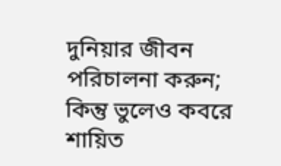দুনিয়ার জীবন পরিচালনা করুন; কিন্তু ভুলেও কবরে শায়িত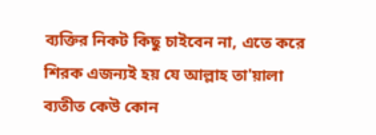ব্যক্তির নিকট কিছু চাইবেন না, এতে করে শিরক এজন্যই হয় যে আল্লাহ তা'য়ালা ব্যতীত কেউ কোন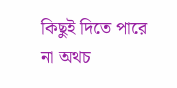কিছুই দিতে পারে না অথচ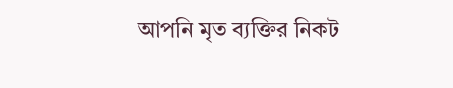আপনি মৃত ব্যক্তির নিকট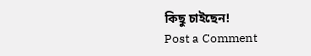কিছু চাইছেন!
Post a Comment